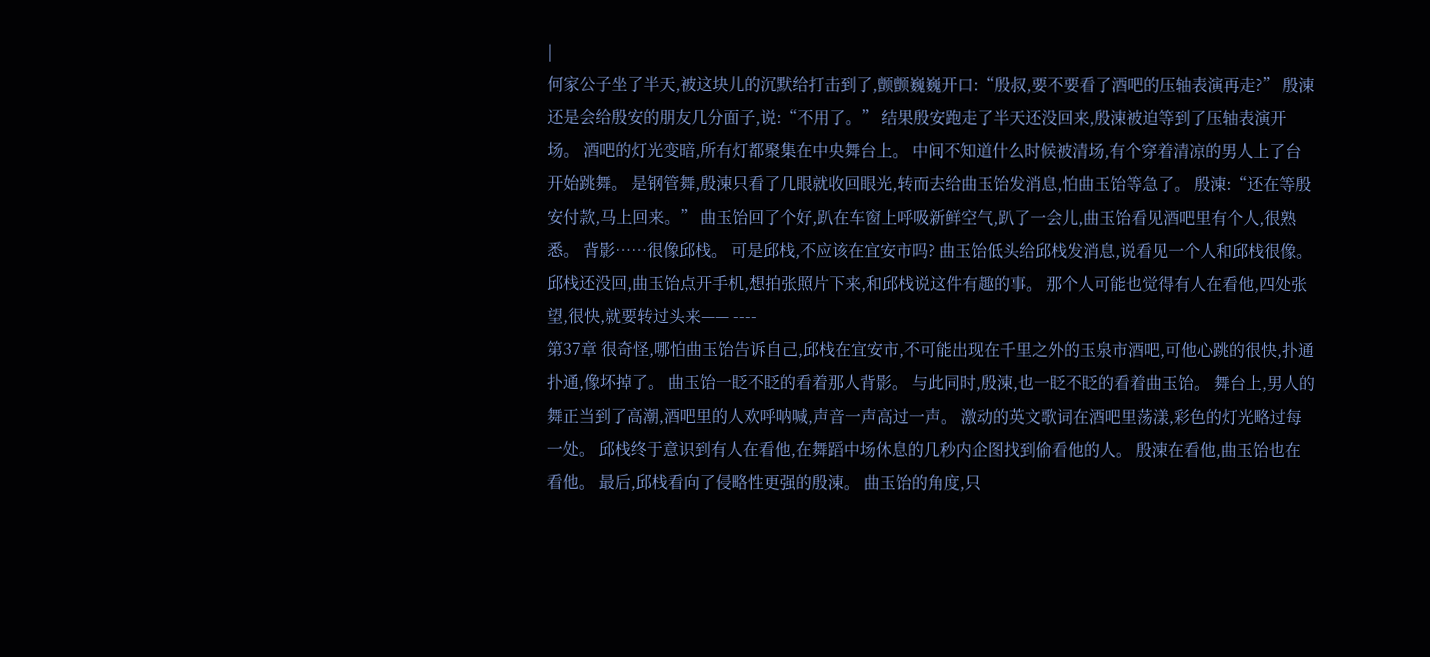|
何家公子坐了半天,被这块儿的沉默给打击到了,颤颤巍巍开口:“殷叔,要不要看了酒吧的压轴表演再走?” 殷涷还是会给殷安的朋友几分面子,说:“不用了。” 结果殷安跑走了半天还没回来,殷涷被迫等到了压轴表演开场。 酒吧的灯光变暗,所有灯都聚集在中央舞台上。 中间不知道什么时候被清场,有个穿着清凉的男人上了台开始跳舞。 是钢管舞,殷涷只看了几眼就收回眼光,转而去给曲玉饴发消息,怕曲玉饴等急了。 殷涷:“还在等殷安付款,马上回来。” 曲玉饴回了个好,趴在车窗上呼吸新鲜空气,趴了一会儿,曲玉饴看见酒吧里有个人,很熟悉。 背影……很像邱栈。 可是邱栈,不应该在宜安市吗? 曲玉饴低头给邱栈发消息,说看见一个人和邱栈很像。 邱栈还没回,曲玉饴点开手机,想拍张照片下来,和邱栈说这件有趣的事。 那个人可能也觉得有人在看他,四处张望,很快,就要转过头来—— ----
第37章 很奇怪,哪怕曲玉饴告诉自己,邱栈在宜安市,不可能出现在千里之外的玉泉市酒吧,可他心跳的很快,扑通扑通,像坏掉了。 曲玉饴一眨不眨的看着那人背影。 与此同时,殷涷,也一眨不眨的看着曲玉饴。 舞台上,男人的舞正当到了高潮,酒吧里的人欢呼呐喊,声音一声高过一声。 激动的英文歌词在酒吧里荡漾,彩色的灯光略过每一处。 邱栈终于意识到有人在看他,在舞蹈中场休息的几秒内企图找到偷看他的人。 殷涷在看他,曲玉饴也在看他。 最后,邱栈看向了侵略性更强的殷涷。 曲玉饴的角度,只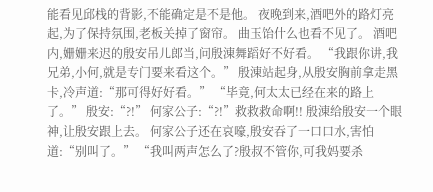能看见邱栈的背影,不能确定是不是他。 夜晚到来,酒吧外的路灯亮起,为了保持氛围,老板关掉了窗帘。 曲玉饴什么也看不见了。 酒吧内,姗姗来迟的殷安吊儿郎当,问殷涷舞蹈好不好看。 “我跟你讲,我兄弟,小何,就是专门要来看这个。” 殷涷站起身,从殷安胸前拿走黑卡,冷声道:“那可得好好看。” “毕竟,何太太已经在来的路上了。” 殷安:“?!” 何家公子:“?!”救救救命啊!! 殷涷给殷安一个眼神,让殷安跟上去。 何家公子还在哀嚎,殷安吞了一口口水,害怕道:“别叫了。” “我叫两声怎么了?殷叔不管你,可我妈要杀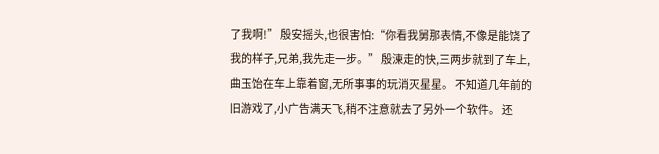了我啊!” 殷安摇头,也很害怕:“你看我舅那表情,不像是能饶了我的样子,兄弟,我先走一步。” 殷涷走的快,三两步就到了车上,曲玉饴在车上靠着窗,无所事事的玩消灭星星。 不知道几年前的旧游戏了,小广告满天飞,稍不注意就去了另外一个软件。 还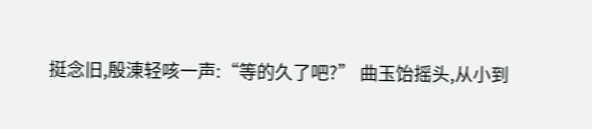挺念旧,殷涷轻咳一声:“等的久了吧?” 曲玉饴摇头,从小到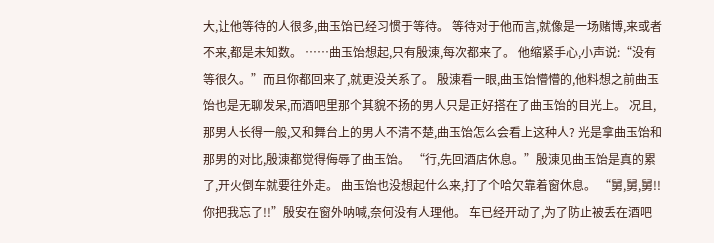大,让他等待的人很多,曲玉饴已经习惯于等待。 等待对于他而言,就像是一场赌博,来或者不来,都是未知数。 ……曲玉饴想起,只有殷涷,每次都来了。 他缩紧手心,小声说:“没有等很久。”而且你都回来了,就更没关系了。 殷涷看一眼,曲玉饴懵懵的,他料想之前曲玉饴也是无聊发呆,而酒吧里那个其貌不扬的男人只是正好搭在了曲玉饴的目光上。 况且,那男人长得一般,又和舞台上的男人不清不楚,曲玉饴怎么会看上这种人? 光是拿曲玉饴和那男的对比,殷涷都觉得侮辱了曲玉饴。 “行,先回酒店休息。”殷涷见曲玉饴是真的累了,开火倒车就要往外走。 曲玉饴也没想起什么来,打了个哈欠靠着窗休息。 “舅,舅,舅!!你把我忘了!!”殷安在窗外呐喊,奈何没有人理他。 车已经开动了,为了防止被丢在酒吧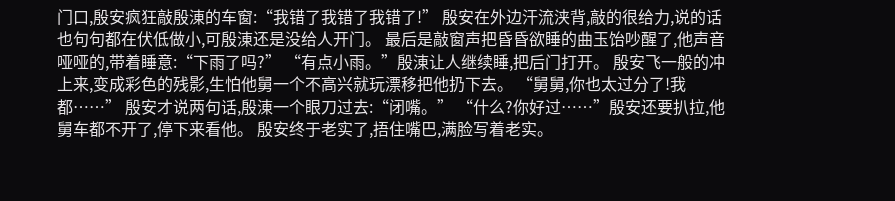门口,殷安疯狂敲殷涷的车窗:“我错了我错了我错了!” 殷安在外边汗流浃背,敲的很给力,说的话也句句都在伏低做小,可殷涷还是没给人开门。 最后是敲窗声把昏昏欲睡的曲玉饴吵醒了,他声音哑哑的,带着睡意:“下雨了吗?” “有点小雨。”殷涷让人继续睡,把后门打开。 殷安飞一般的冲上来,变成彩色的残影,生怕他舅一个不高兴就玩漂移把他扔下去。 “舅舅,你也太过分了!我都……” 殷安才说两句话,殷涷一个眼刀过去:“闭嘴。” “什么?你好过……”殷安还要扒拉,他舅车都不开了,停下来看他。 殷安终于老实了,捂住嘴巴,满脸写着老实。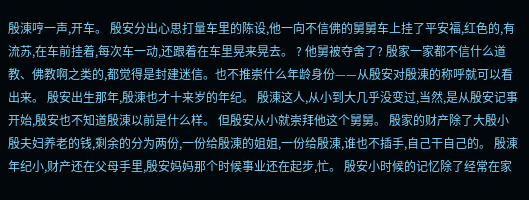殷涷哼一声,开车。 殷安分出心思打量车里的陈设,他一向不信佛的舅舅车上挂了平安福,红色的,有流苏,在车前挂着,每次车一动,还跟着在车里晃来晃去。 ? 他舅被夺舍了? 殷家一家都不信什么道教、佛教啊之类的,都觉得是封建迷信。也不推崇什么年龄身份——从殷安对殷涷的称呼就可以看出来。 殷安出生那年,殷涷也才十来岁的年纪。 殷涷这人,从小到大几乎没变过,当然,是从殷安记事开始,殷安也不知道殷涷以前是什么样。 但殷安从小就崇拜他这个舅舅。 殷家的财产除了大殷小殷夫妇养老的钱,剩余的分为两份,一份给殷涷的姐姐,一份给殷涷,谁也不插手,自己干自己的。 殷涷年纪小,财产还在父母手里,殷安妈妈那个时候事业还在起步,忙。 殷安小时候的记忆除了经常在家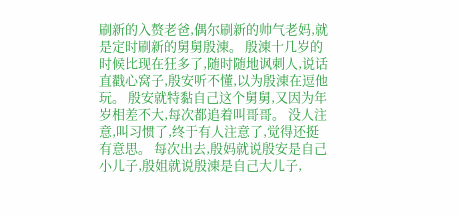刷新的入赘老爸,偶尔刷新的帅气老妈,就是定时刷新的舅舅殷涷。 殷涷十几岁的时候比现在狂多了,随时随地讽刺人,说话直戳心窝子,殷安听不懂,以为殷涷在逗他玩。 殷安就特黏自己这个舅舅,又因为年岁相差不大,每次都追着叫哥哥。 没人注意,叫习惯了,终于有人注意了,觉得还挺有意思。 每次出去,殷妈就说殷安是自己小儿子,殷姐就说殷涷是自己大儿子,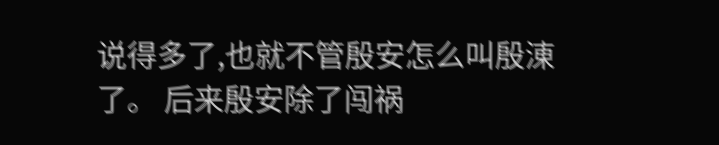说得多了,也就不管殷安怎么叫殷涷了。 后来殷安除了闯祸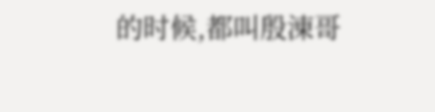的时候,都叫殷涷哥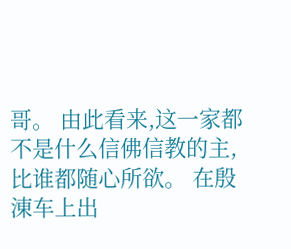哥。 由此看来,这一家都不是什么信佛信教的主,比谁都随心所欲。 在殷涷车上出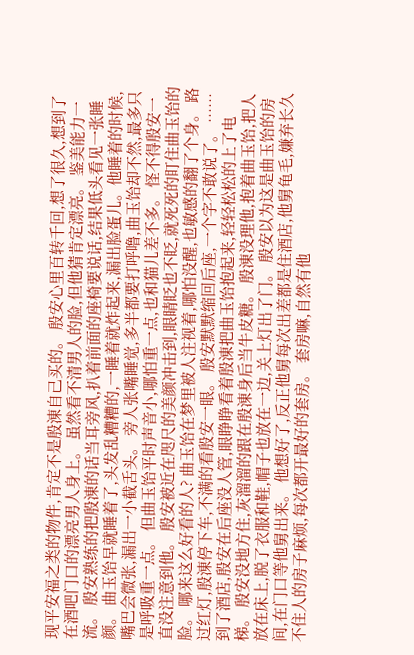现平安福之类的物件,肯定不是殷涷自己买的。 殷安心里百转千回,想了很久,想到了在酒吧门口的漂亮男人身上。 虽然看不清男人的脸,但他猜肯定漂亮。 鉴美能力一流。 殷安熟练的把殷涷的话当耳旁风,扒着前面的座椅要说话,结果低头看见一张睡颜。 曲玉饴早就睡着了,头发乱糟糟的,一睡着就炸起来,漏出脸蛋儿。他睡着的时候,嘴巴会微张,漏出一小截舌头。 旁人张嘴睡觉,多半都要打呼噜,曲玉饴却不然,最多只是呼吸重一点。 但曲玉饴平时声音小,哪怕重一点,也和猫儿差不多。 怪不得殷安一直没注意到他。 殷安被近在咫尺的美颜冲击到,眼睛眨也不眨,就死死的盯住曲玉饴的脸。 哪来这么好看的人? 曲玉饴在梦里被人注视着,哪怕没醒,也敏感的翻了个身。 路过红灯,殷涷停下车,不满的看殷安一眼。 殷安默默缩回后座,一个字不敢说了。 …… 到了酒店,殷安在后座没人管,眼睁睁看着殷涷把曲玉饴抱起来,轻轻松松的上了电梯。 殷安没地方住,灰溜溜的跟在殷涷身后当牛皮糖。 殷涷没理他,抱着曲玉饴,把人放在床上,脱了衣服和鞋,帽子也放在一边,关上灯出了门。 殷安以为这是曲玉饴的房间,在门口等他舅出来。 他想好了,反正他舅每次出差都是住酒店,他舅龟毛,嫌弃长久不住人的房子麻烦,每次都开最好的套房。 套房嘛,自然有他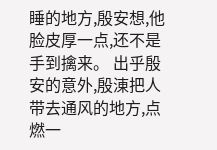睡的地方,殷安想,他脸皮厚一点,还不是手到擒来。 出乎殷安的意外,殷涷把人带去通风的地方,点燃一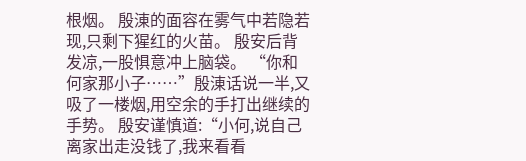根烟。 殷涷的面容在雾气中若隐若现,只剩下猩红的火苗。 殷安后背发凉,一股惧意冲上脑袋。 “你和何家那小子……”殷涷话说一半,又吸了一楼烟,用空余的手打出继续的手势。 殷安谨慎道:“小何,说自己离家出走没钱了,我来看看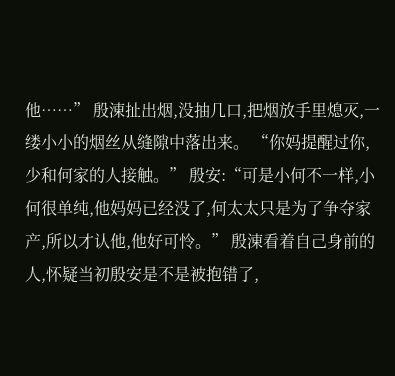他……” 殷涷扯出烟,没抽几口,把烟放手里熄灭,一缕小小的烟丝从缝隙中落出来。 “你妈提醒过你,少和何家的人接触。” 殷安:“可是小何不一样,小何很单纯,他妈妈已经没了,何太太只是为了争夺家产,所以才认他,他好可怜。” 殷涷看着自己身前的人,怀疑当初殷安是不是被抱错了,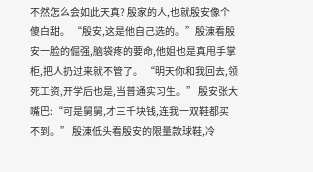不然怎么会如此天真? 殷家的人,也就殷安像个傻白甜。 “殷安,这是他自己选的。”殷涷看殷安一脸的倔强,脑袋疼的要命,他姐也是真甩手掌柜,把人扔过来就不管了。 “明天你和我回去,领死工资,开学后也是,当普通实习生。” 殷安张大嘴巴:“可是舅舅,才三千块钱,连我一双鞋都买不到。” 殷涷低头看殷安的限量款球鞋,冷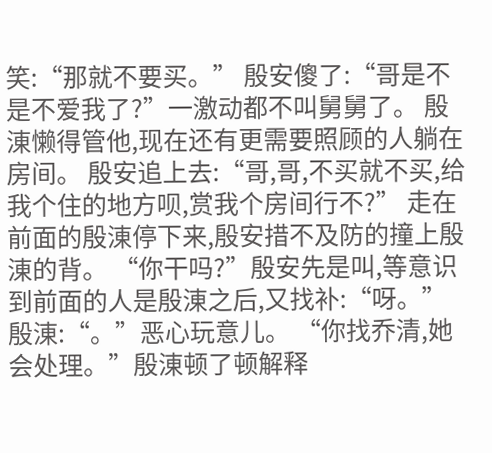笑:“那就不要买。” 殷安傻了:“哥是不是不爱我了?”一激动都不叫舅舅了。 殷涷懒得管他,现在还有更需要照顾的人躺在房间。 殷安追上去:“哥,哥,不买就不买,给我个住的地方呗,赏我个房间行不?” 走在前面的殷涷停下来,殷安措不及防的撞上殷涷的背。 “你干吗?”殷安先是叫,等意识到前面的人是殷涷之后,又找补:“呀。” 殷涷:“。”恶心玩意儿。 “你找乔清,她会处理。”殷涷顿了顿解释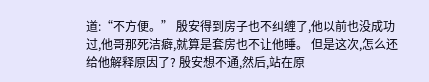道:“不方便。” 殷安得到房子也不纠缠了,他以前也没成功过,他哥那死洁癖,就算是套房也不让他睡。 但是这次,怎么还给他解释原因了? 殷安想不通,然后,站在原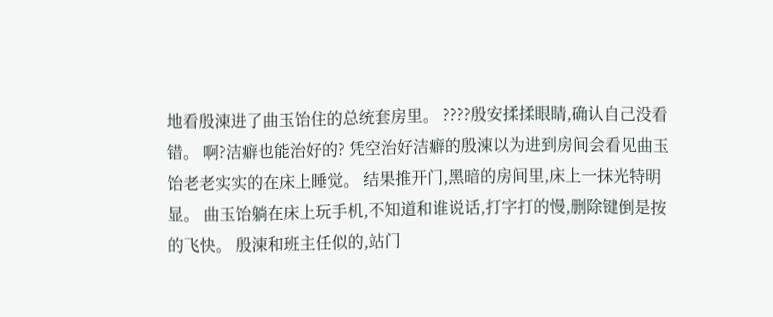地看殷涷进了曲玉饴住的总统套房里。 ????殷安揉揉眼睛,确认自己没看错。 啊?洁癖也能治好的? 凭空治好洁癖的殷涷以为进到房间会看见曲玉饴老老实实的在床上睡觉。 结果推开门,黑暗的房间里,床上一抹光特明显。 曲玉饴躺在床上玩手机,不知道和谁说话,打字打的慢,删除键倒是按的飞快。 殷涷和班主任似的,站门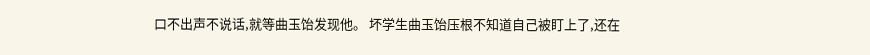口不出声不说话,就等曲玉饴发现他。 坏学生曲玉饴压根不知道自己被盯上了,还在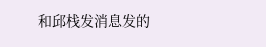和邱栈发消息发的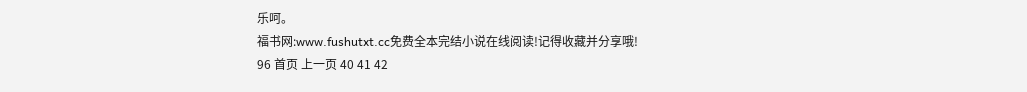乐呵。
福书网:www.fushutxt.cc免费全本完结小说在线阅读!记得收藏并分享哦!
96 首页 上一页 40 41 42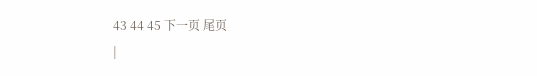43 44 45 下一页 尾页
|